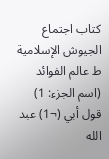كتاب اجتماع الجيوش الإسلامية ط عالم الفوائد (اسم الجزء: 1)
قول أبي (¬1) عبد الله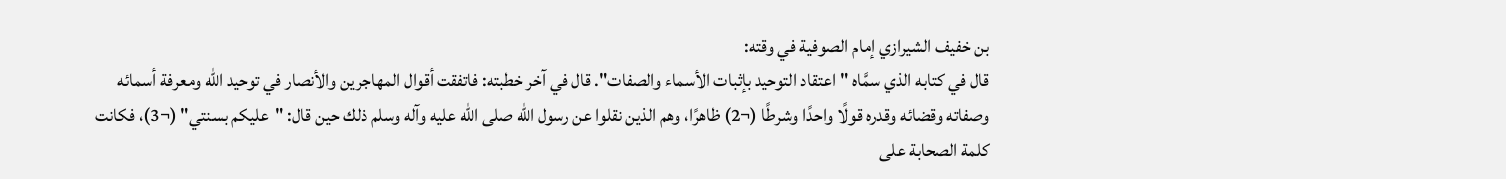بن خفيف الشيرازي إمام الصوفية في وقته:
قال في كتابه الذي سمَّاه "اعتقاد التوحيد بإثبات الأسماء والصفات". قال في آخر خطبته: فاتفقت أقوال المهاجرين والأنصار في توحيد الله ومعرفة أسمائه وصفاته وقضائه وقدره قولًا واحدًا وشرطًا (¬2) ظاهرًا، وهم الذين نقلوا عن رسول الله صلى الله عليه وآله وسلم ذلك حين قال: "عليكم بسنتي" (¬3)، فكانت كلمة الصحابة على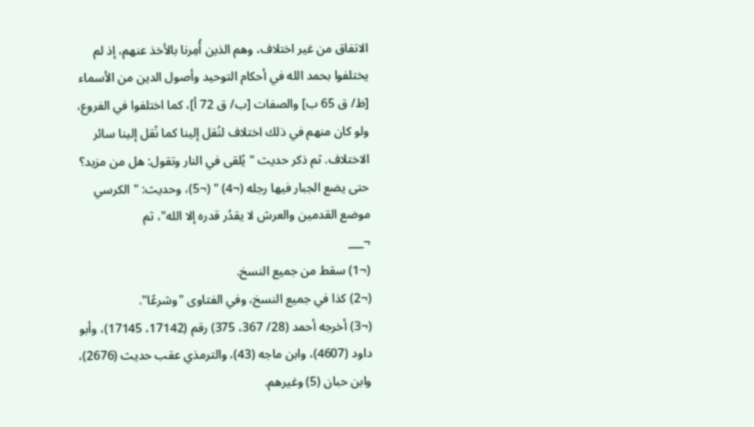الاتفاق من غير اختلاف، وهم الذين أُمِرنا بالأخذ عنهم، إذ لم يختلفوا بحمد الله في أحكام التوحيد وأصول الدين من الأسماء [ظ/ ق 65 ب] والصفات [ب/ ق 72 أ]، كما اختلفوا في الفروع، ولو كان منهم في ذلك اختلاف لنُقل إلينا كما نُقل إلينا سائر الاختلاف. ثم ذكر حديث "يُلقى في النار وتقول: هل من مزيد؟ حتى يضع الجبار فيها رجله (¬4) " (¬5)، وحديث: "الكرسي موضع القدمين والعرش لا يقدُر قدره إلا الله"، ثم
¬___
(¬1) سقط من جميع النسخ.
(¬2) كذا في جميع النسخ، وفي الفتاوى "وشرعًا".
(¬3) أخرجه أحمد (28/ 367، 375) رقم (17142، 17145)، وأبو داود (4607)، وابن ماجه (43)، والترمذي عقب حديث (2676)، وابن حبان (5) وغيرهم.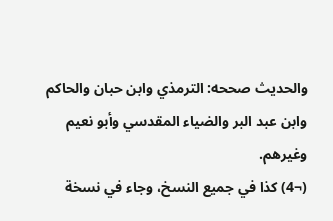والحديث صححه: الترمذي وابن حبان والحاكم وابن عبد البر والضياء المقدسي وأبو نعيم وغيرهم.
(¬4) كذا في جميع النسخ، وجاء في نسخة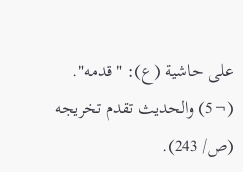على حاشية (ع): "قدمه".
(¬5) والحديث تقدم تخريجه (ص/ 243).